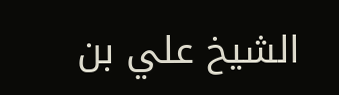الشيخ علي بن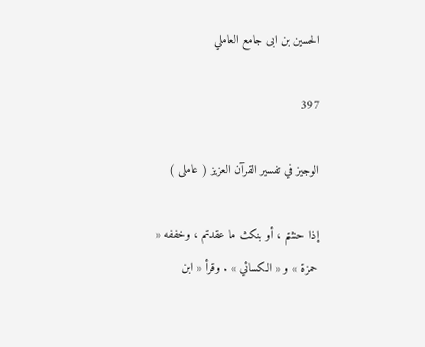الحسين بن ابى جامع العاملي

397

الوجيز في تفسير القرآن العزيز ( عاملى )

إذا حنثتم ، أو بنكث ما عقدتم ، وخففه « حمزة » و « الكسائي » . وقرأ « ابن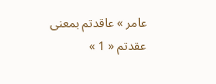عامر » عاقدتم بمعنى عقدتم « 1 »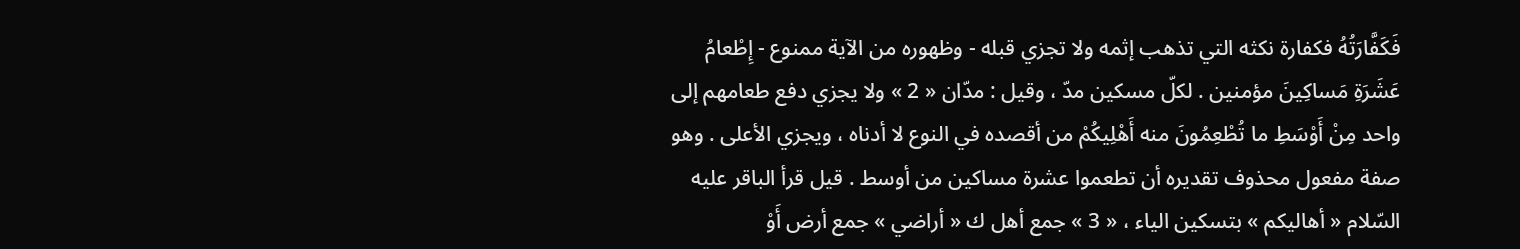فَكَفَّارَتُهُ فكفارة نكثه التي تذهب إثمه ولا تجزي قبله - وظهوره من الآية ممنوع - إِطْعامُ عَشَرَةِ مَساكِينَ مؤمنين . لكلّ مسكين مدّ ، وقيل : مدّان « 2 » ولا يجزي دفع طعامهم إلى واحد مِنْ أَوْسَطِ ما تُطْعِمُونَ منه أَهْلِيكُمْ من أقصده في النوع لا أدناه ، ويجزي الأعلى . وهو صفة مفعول محذوف تقديره أن تطعموا عشرة مساكين من أوسط . قيل قرأ الباقر عليه السّلام « أهاليكم » بتسكين الياء ، « 3 » جمع أهل ك « أراضي » جمع أرض أَوْ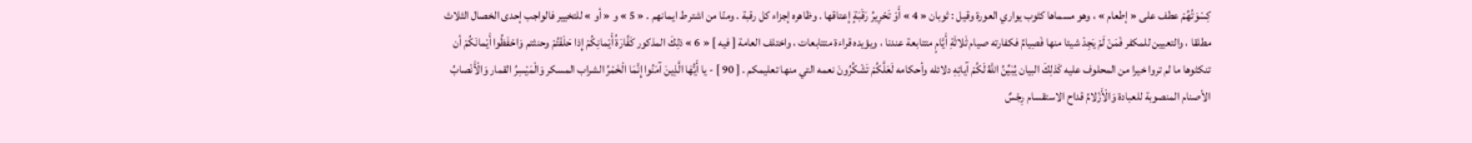كِسْوَتُهُمْ عطف على « إطعام » ، وهو مسماها كثوب يواري العورة وقيل : ثوبان « 4 » أَوْ تَحْرِيرُ رَقَبَةٍ إعتاقها . وظاهره إجزاء كل رقبة . ومنّا من اشترط ايمانهم . « 5 » و « أو » للتخيير فالواجب إحدى الخصال الثلاث مطلقا ، والتعيين للمكفر فَمَنْ لَمْ يَجِدْ شيئا منها فَصِيامُ فكفارته صيام ثَلاثَةِ أَيَّامٍ متتابعة عندنا ، ويؤيده قراءة متتابعات ، واختلف العامة [ فيه ] « 6 » ذلِكَ المذكور كَفَّارَةُ أَيْمانِكُمْ إِذا حَلَفْتُمْ وحنثتم وَاحْفَظُوا أَيْمانَكُمْ أن تنكثوها ما لم تروا خيرا من المحلوف عليه كَذلِكَ البيان يُبَيِّنُ اللَّهُ لَكُمْ آياتِهِ دلائله وأحكامه لَعَلَّكُمْ تَشْكُرُونَ نعمه التي منها تعليمكم . [ 90 ] - يا أَيُّهَا الَّذِينَ آمَنُوا إِنَّمَا الْخَمْرُ الشراب المسكر وَالْمَيْسِرُ القمار وَالْأَنْصابُ الأصنام المنصوبة للعبادة وَالْأَزْلامُ قداح الاستقسام رِجْسٌ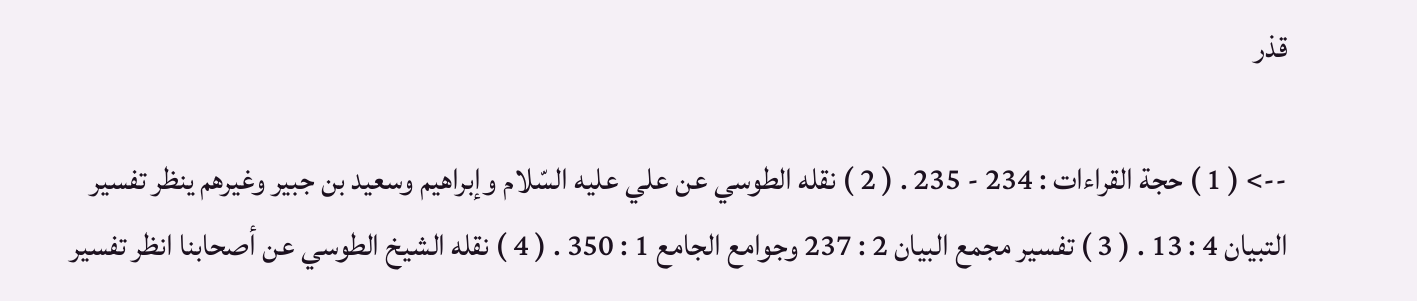قذر

--> ( 1 ) حجة القراءات : 234 - 235 . ( 2 ) نقله الطوسي عن علي عليه السّلام وإبراهيم وسعيد بن جبير وغيرهم ينظر تفسير التبيان 4 : 13 . ( 3 ) تفسير مجمع البيان 2 : 237 وجوامع الجامع 1 : 350 . ( 4 ) نقله الشيخ الطوسي عن أصحابنا انظر تفسير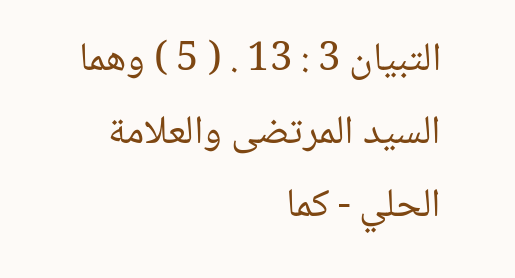التبيان 3 : 13 . ( 5 ) وهما السيد المرتضى والعلامة الحلي - كما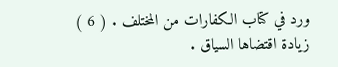ورد في كتاب الكفارات من المختلف . ( 6 ) زيادة اقتضاها السياق .